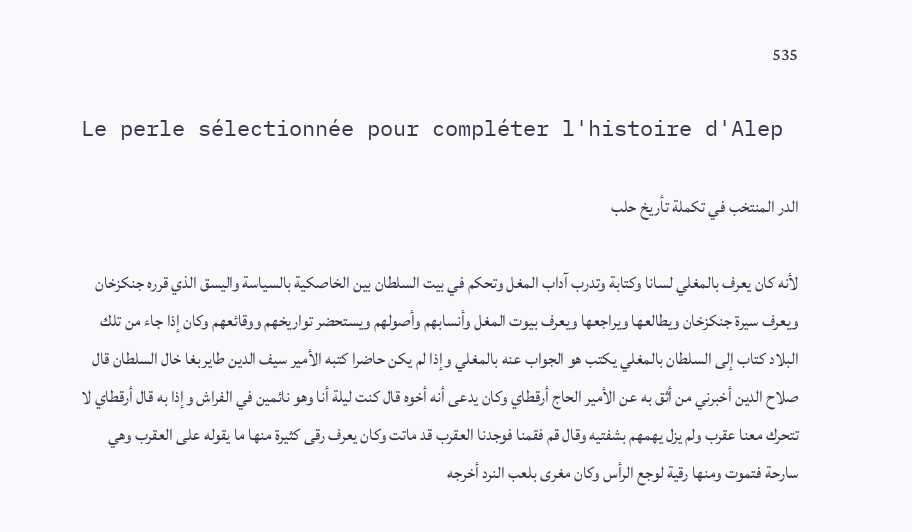535

Le perle sélectionnée pour compléter l'histoire d'Alep

الدر المنتخب في تكملة تأريخ حلب

لأنه كان يعرف بالمغلي لسانا وكتابة وتدرب آداب المغل وتحكم في بيت السلطان بين الخاصكية بالسياسة واليسق الذي قرره جنكزخان ويعرف سيرة جنكزخان ويطالعها ويراجعها ويعرف بيوت المغل وأنسابهم وأصولهم ويستحضر تواريخهم ووقائعهم وكان إذا جاء من تلك البلاد كتاب إلى السلطان بالمغلي يكتب هو الجواب عنه بالمغلي وإذا لم يكن حاضرا كتبه الأمير سيف الدين طايربغا خال السلطان قال صلاح الدين أخبرني من أثق به عن الأمير الحاج أرقطاي وكان يدعى أنه أخوه قال كنت ليلة أنا وهو نائمين في الفراش وإذا به قال أرقطاي لا تتحرك معنا عقرب ولم يزل يهمهم بشفتيه وقال قم فقمنا فوجدنا العقرب قد ماتت وكان يعرف رقى كثيرة منها ما يقوله على العقرب وهي سارحة فتموت ومنها رقية لوجع الرأس وكان مغرى بلعب النرد أخرجه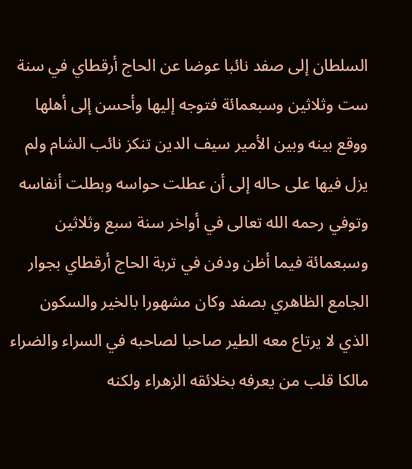السلطان إلى صفد نائبا عوضا عن الحاج أرقطاي في سنة ست وثلاثين وسبعمائة فتوجه إليها وأحسن إلى أهلها ووقع بينه وبين الأمير سيف الدين تنكز نائب الشام ولم يزل فيها على حاله إلى أن عطلت حواسه وبطلت أنفاسه وتوفي رحمه الله تعالى في أواخر سنة سبع وثلاثين وسبعمائة فيما أظن ودفن في تربة الحاج أرقطاي بجوار الجامع الظاهري بصفد وكان مشهورا بالخير والسكون الذي لا يرتاع معه الطير صاحبا لصاحبه في السراء والضراء مالكا قلب من يعرفه بخلائقه الزهراء ولكنه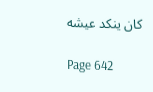كان ينكد عيشه

Page 642